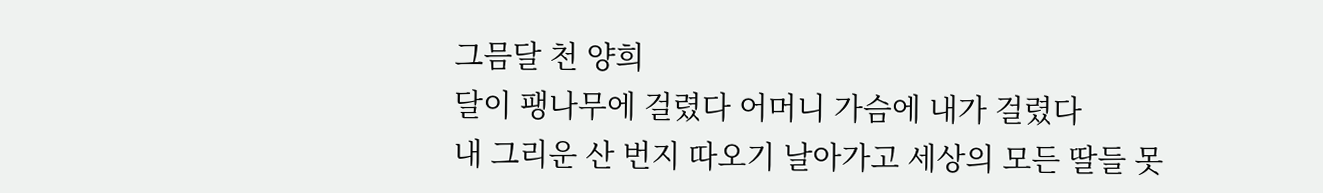그믐달 천 양희
달이 팽나무에 걸렸다 어머니 가슴에 내가 걸렸다
내 그리운 산 번지 따오기 날아가고 세상의 모든 딸들 못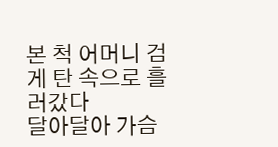본 척 어머니 검게 탄 속으로 흘러갔다
달아달아 가슴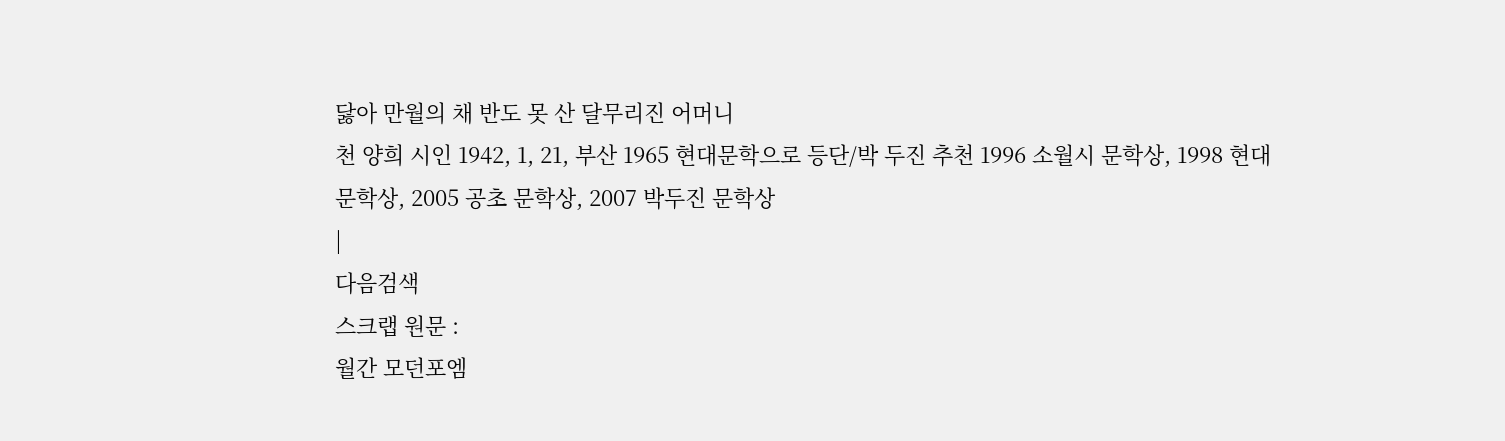닳아 만월의 채 반도 못 산 달무리진 어머니
천 양희 시인 1942, 1, 21, 부산 1965 현대문학으로 등단/박 두진 추천 1996 소월시 문학상, 1998 현대 문학상, 2005 공초 문학상, 2007 박두진 문학상
|
다음검색
스크랩 원문 :
월간 모던포엠